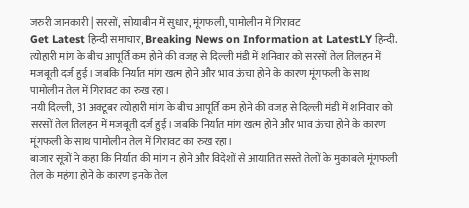जरुरी जानकारी | सरसों, सोयाबीन में सुधार, मूंगफली, पामोलीन में गिरावट
Get Latest हिन्दी समाचार, Breaking News on Information at LatestLY हिन्दी. त्योहारी मांग के बीच आपूर्ति कम होने की वजह से दिल्ली मंडी में शनिवार को सरसों तेल तिलहन में मजबूती दर्ज हुई। जबकि निर्यात मांग खत्म होने और भाव ऊंचा होने के कारण मूंगफली के साथ पामोलीन तेल में गिरावट का रुख रहा।
नयी दिल्ली, 31 अक्टूबर त्योहारी मांग के बीच आपूर्ति कम होने की वजह से दिल्ली मंडी में शनिवार को सरसों तेल तिलहन में मजबूती दर्ज हुई। जबकि निर्यात मांग खत्म होने और भाव ऊंचा होने के कारण मूंगफली के साथ पामोलीन तेल में गिरावट का रुख रहा।
बाजार सूत्रों ने कहा कि निर्यात की मांग न होने और विदेशों से आयातित सस्ते तेलों के मुकाबले मूंगफली तेल के महंगा होने के कारण इनके तेल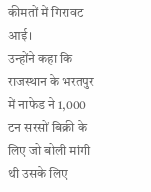कीमतों में गिरावट आई।
उन्होंने कहा कि राजस्थान के भरतपुर में नाफेड ने 1,000 टन सरसों बिक्री के लिए जो बोली मांगी थी उसके लिए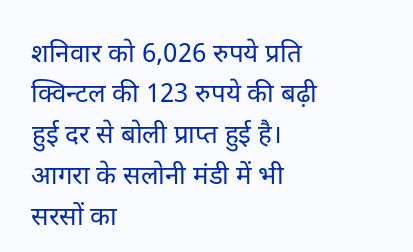शनिवार को 6,026 रुपये प्रति क्विन्टल की 123 रुपये की बढ़ी हुई दर से बोली प्राप्त हुई है। आगरा के सलोनी मंडी में भी सरसों का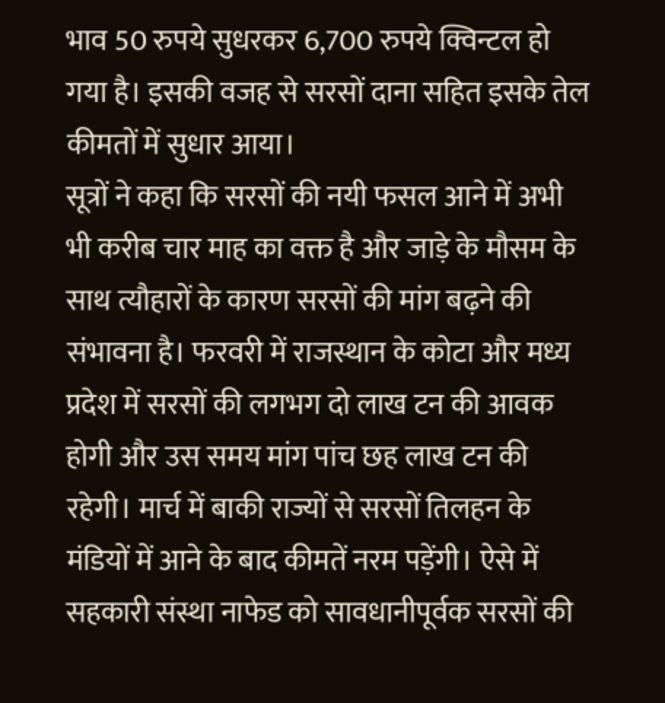भाव 50 रुपये सुधरकर 6,700 रुपये क्विन्टल हो गया है। इसकी वजह से सरसों दाना सहित इसके तेल कीमतों में सुधार आया।
सूत्रों ने कहा कि सरसों की नयी फसल आने में अभी भी करीब चार माह का वक्त है और जाड़े के मौसम के साथ त्यौहारों के कारण सरसों की मांग बढ़ने की संभावना है। फरवरी में राजस्थान के कोटा और मध्य प्रदेश में सरसों की लगभग दो लाख टन की आवक होगी और उस समय मांग पांच छह लाख टन की रहेगी। मार्च में बाकी राज्यों से सरसों तिलहन के मंडियों में आने के बाद कीमतें नरम पड़ेंगी। ऐसे में सहकारी संस्था नाफेड को सावधानीपूर्वक सरसों की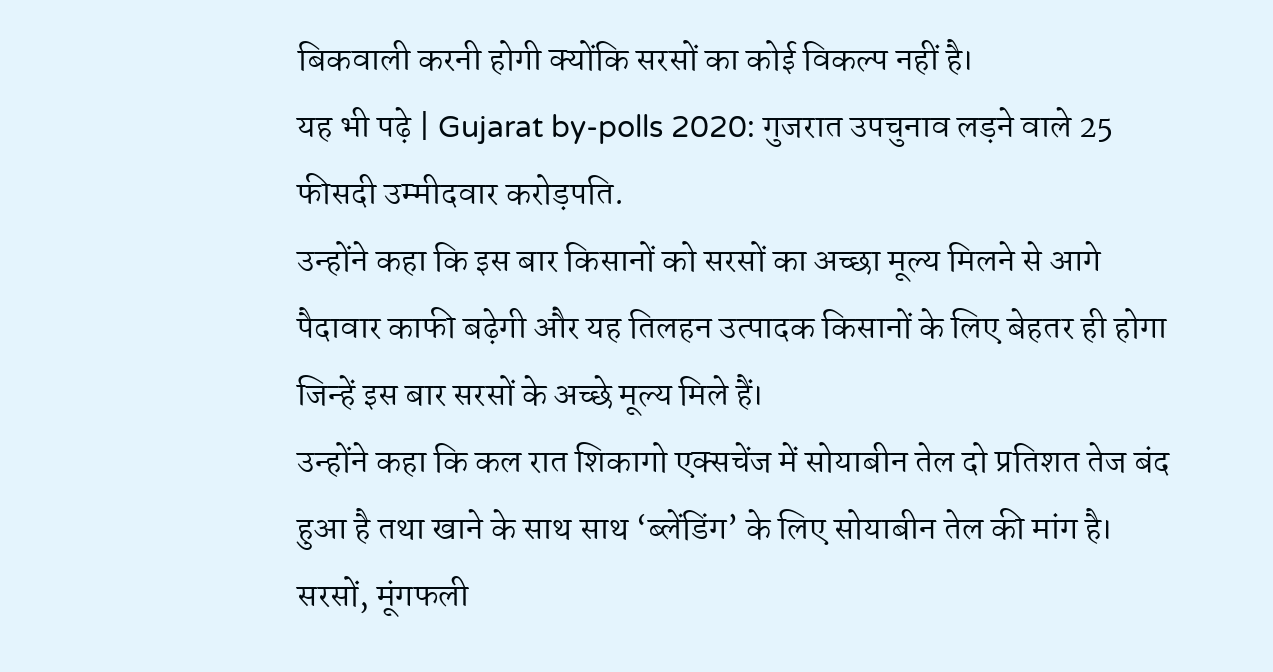बिकवाली करनी होगी क्योंकि सरसों का कोई विकल्प नहीं है।
यह भी पढ़े | Gujarat by-polls 2020: गुजरात उपचुनाव लड़ने वाले 25 फीसदी उम्मीदवार करोड़पति.
उन्होंने कहा कि इस बार किसानों को सरसों का अच्छा मूल्य मिलने से आगे पैदावार काफी बढ़ेगी और यह तिलहन उत्पादक किसानों के लिए बेहतर ही होगा जिन्हें इस बार सरसों के अच्छे मूल्य मिले हैं।
उन्होंने कहा कि कल रात शिकागो एक्सचेंज में सोयाबीन तेल दो प्रतिशत तेज बंद हुआ है तथा खाने के साथ साथ ‘ब्लेंडिंग’ के लिए सोयाबीन तेल की मांग है। सरसों, मूंगफली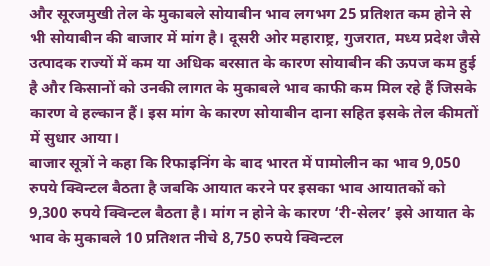और सूरजमुखी तेल के मुकाबले सोयाबीन भाव लगभग 25 प्रतिशत कम होने से भी सोयाबीन की बाजार में मांग है। दूसरी ओर महाराष्ट्र, गुजरात, मध्य प्रदेश जैसे उत्पादक राज्यों में कम या अधिक बरसात के कारण सोयाबीन की ऊपज कम हुई है और किसानों को उनकी लागत के मुकाबले भाव काफी कम मिल रहे हैं जिसके कारण वे हल्कान हैं। इस मांग के कारण सोयाबीन दाना सहित इसके तेल कीमतों में सुधार आया।
बाजार सूत्रों ने कहा कि रिफाइनिंग के बाद भारत में पामोलीन का भाव 9,050 रुपये क्विन्टल बैठता है जबकि आयात करने पर इसका भाव आयातकों को 9,300 रुपये क्विन्टल बैठता है। मांग न होने के कारण ‘री-सेलर’ इसे आयात के भाव के मुकाबले 10 प्रतिशत नीचे 8,750 रुपये क्विन्टल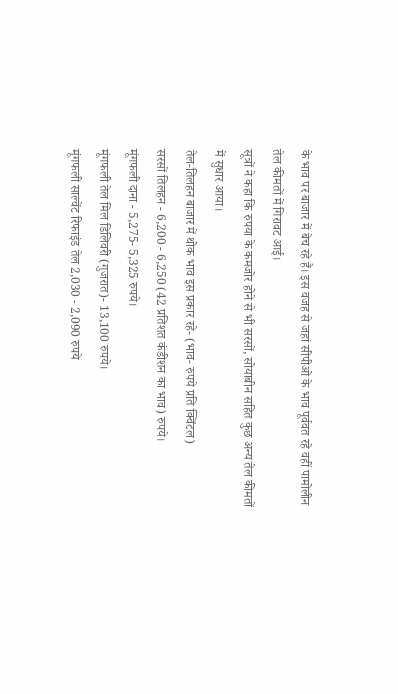के भाव पर बाजार में बेच रहे हैं। इस वजह से जहां सीपीओ के भाव पूर्ववत रहे वहीं पामोलीन तेल कीमतों में गिरावट आई।
सूत्रों ने कहा कि रुपया के कमजोर होने से भी सरसों, सोयाबीन सहित कुछ अन्य तेल कीमतों में सुधार आया।
तेल-तिलहन बाजार में थोक भाव इस प्रकार रहे- (भाव- रुपये प्रति क्विंटल)
सरसों तिलहन - 6,200 - 6,250 (42 प्रतिशत कंडीशन का भाव) रुपये।
मूंगफली दाना - 5,275- 5,325 रुपये।
मूंगफली तेल मिल डिलिवरी (गुजरात)- 13,100 रुपये।
मूंगफली साल्वेंट रिफाइंड तेल 2,030 - 2,090 रुपये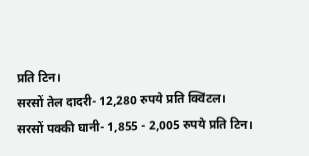प्रति टिन।
सरसों तेल दादरी- 12,280 रुपये प्रति क्विंटल।
सरसों पक्की घानी- 1,855 - 2,005 रुपये प्रति टिन।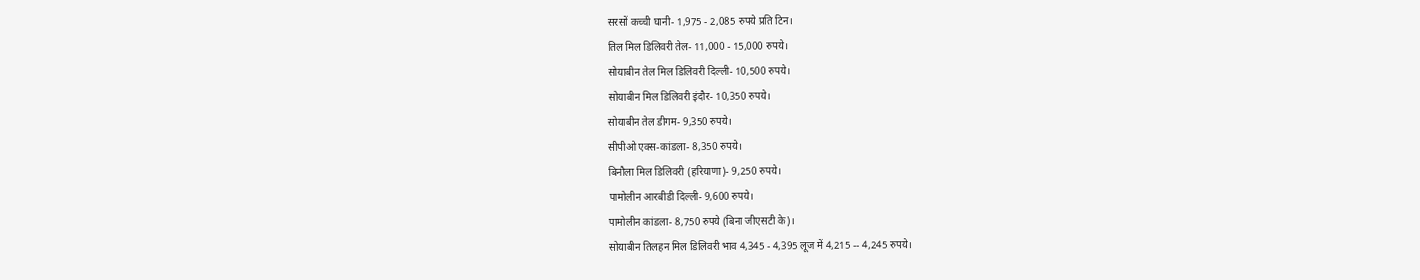सरसों कच्ची घानी- 1,975 - 2,085 रुपये प्रति टिन।
तिल मिल डिलिवरी तेल- 11,000 - 15,000 रुपये।
सोयाबीन तेल मिल डिलिवरी दिल्ली- 10,500 रुपये।
सोयाबीन मिल डिलिवरी इंदौर- 10,350 रुपये।
सोयाबीन तेल डीगम- 9,350 रुपये।
सीपीओ एक्स-कांडला- 8,350 रुपये।
बिनौला मिल डिलिवरी (हरियाणा)- 9,250 रुपये।
पामोलीन आरबीडी दिल्ली- 9,600 रुपये।
पामोलीन कांडला- 8,750 रुपये (बिना जीएसटी के)।
सोयाबीन तिलहन मिल डिलिवरी भाव 4,345 - 4,395 लूज में 4,215 -- 4,245 रुपये।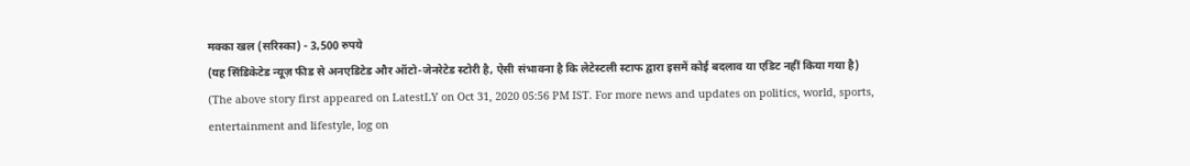मक्का खल (सरिस्का) - 3,500 रुपये
(यह सिंडिकेटेड न्यूज़ फीड से अनएडिटेड और ऑटो-जेनरेटेड स्टोरी है, ऐसी संभावना है कि लेटेस्टली स्टाफ द्वारा इसमें कोई बदलाव या एडिट नहीं किया गया है)
(The above story first appeared on LatestLY on Oct 31, 2020 05:56 PM IST. For more news and updates on politics, world, sports, entertainment and lifestyle, log on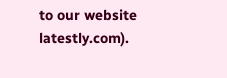to our website latestly.com).